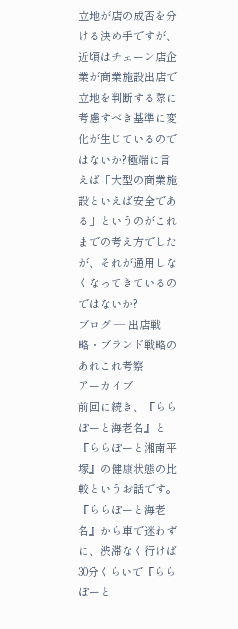立地が店の成否を分ける決め手ですが、近頃はチェーン店企業が商業施設出店で立地を判断する際に考慮すべき基準に変化が生じているのではないか?極端に言えば「大型の商業施設といえば安全である」というのがこれまでの考え方でしたが、それが通用しなくなってきているのではないか?
ブログ ― 出店戦略・ブランド戦略のあれこれ考察
アーカイブ
前回に続き、『ららぽーと海老名』と『ららぽーと湘南平塚』の健康状態の比較というお話です。 『ららぽーと海老名』から車で迷わずに、渋滞なく行けば30分くらいで『ららぽーと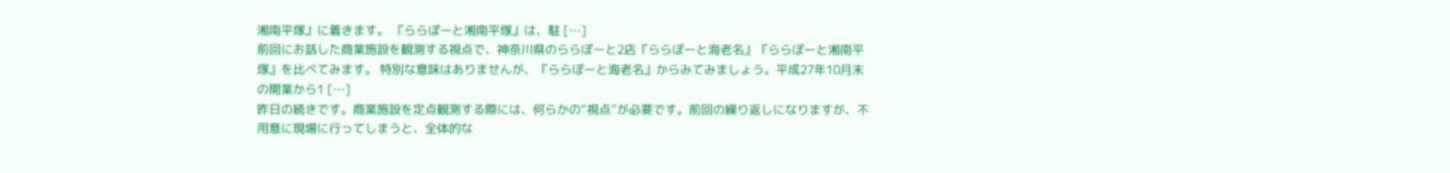湘南平塚』に着きます。 『ららぽーと湘南平塚』は、駐 […]
前回にお話した商業施設を観測する視点で、神奈川県のららぽーと2店『ららぽーと海老名』『ららぽーと湘南平塚』を比べてみます。 特別な意味はありませんが、『ららぽーと海老名』からみてみましょう。平成27年10月末の開業から1 […]
昨日の続きです。商業施設を定点観測する際には、何らかの“視点”が必要です。前回の繰り返しになりますが、不用意に現場に行ってしまうと、全体的な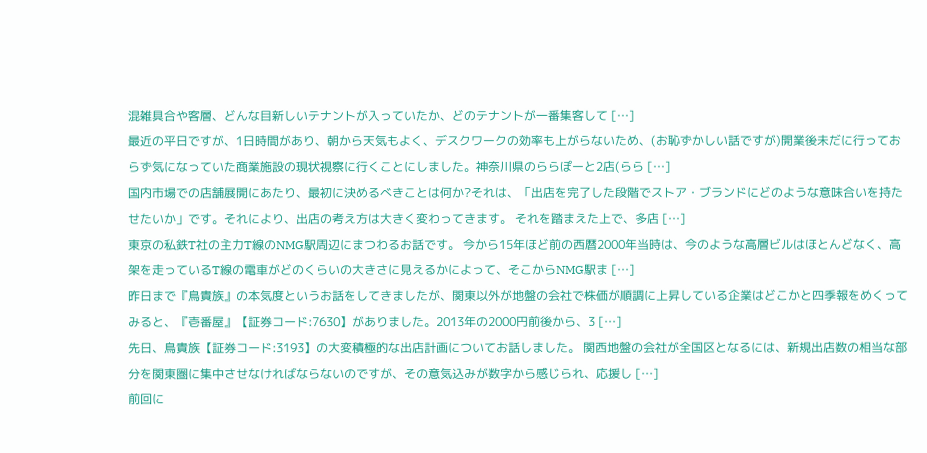混雑具合や客層、どんな目新しいテナントが入っていたか、どのテナントが一番集客して […]
最近の平日ですが、1日時間があり、朝から天気もよく、デスクワークの効率も上がらないため、(お恥ずかしい話ですが)開業後未だに行っておらず気になっていた商業施設の現状視察に行くことにしました。神奈川県のららぽーと2店(らら […]
国内市場での店舗展開にあたり、最初に決めるべきことは何か?それは、「出店を完了した段階でストア・ブランドにどのような意味合いを持たせたいか」です。それにより、出店の考え方は大きく変わってきます。 それを踏まえた上で、多店 […]
東京の私鉄T社の主力T線のNMG駅周辺にまつわるお話です。 今から15年ほど前の西暦2000年当時は、今のような高層ビルはほとんどなく、高架を走っているT線の電車がどのくらいの大きさに見えるかによって、そこからNMG駅ま […]
昨日まで『鳥貴族』の本気度というお話をしてきましたが、関東以外が地盤の会社で株価が順調に上昇している企業はどこかと四季報をめくってみると、『壱番屋』【証券コード:7630】がありました。2013年の2000円前後から、3 […]
先日、鳥貴族【証券コード:3193】の大変積極的な出店計画についてお話しました。 関西地盤の会社が全国区となるには、新規出店数の相当な部分を関東圏に集中させなければならないのですが、その意気込みが数字から感じられ、応援し […]
前回に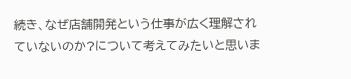続き、なぜ店舗開発という仕事が広く理解されていないのか?について考えてみたいと思いま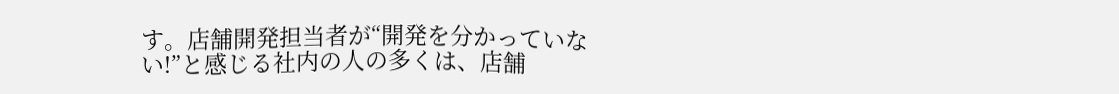す。店舗開発担当者が“開発を分かっていない!”と感じる社内の人の多くは、店舗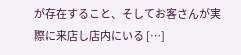が存在すること、そしてお客さんが実際に来店し店内にいる […]